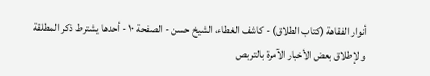أنوار الفقاهة (كتاب الطلاق) - كاشف الغطاء، الشيخ حسن - الصفحة ١٠ - أحدها يشترط ذكر المطلقة
و لإطلاق بعض الأخبار الآمرة بالتربص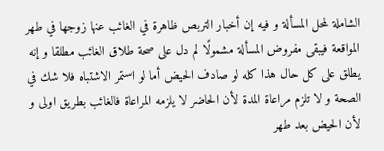الشاملة لمحل المسألة و فيه إن أخبار التربص ظاهرة في الغائب عنها زوجها في طهر المواقعة فيبقى مفروض المسألة مشمولًا لم دل على صحة طلاق الغائب مطلقا و إنه يطلق على كل حال هذا كله لو صادف الحيض أما لو استمر الاشتباه فلا شك في الصحة و لا تلزم مراعاة المدة لأن الحاضر لا يلزمه المراعاة فالغائب بطريق اولى و لأن الحيض بعد طهر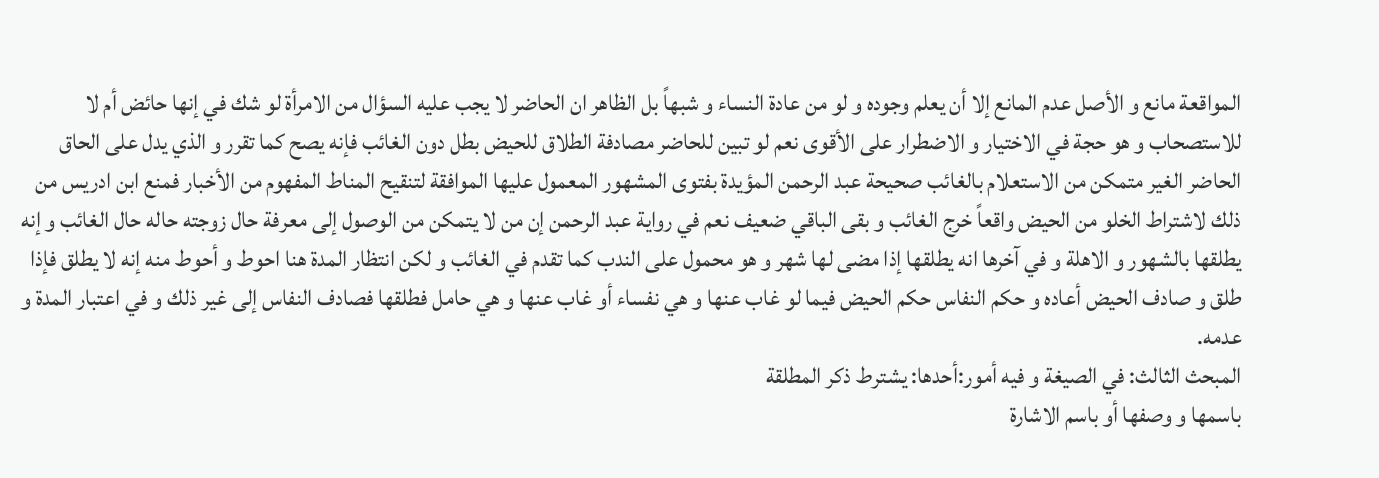المواقعة مانع و الأصل عدم المانع إلا أن يعلم وجوده و لو من عادة النساء و شبهاً بل الظاهر ان الحاضر لا يجب عليه السؤال من الامرأة لو شك في إنها حائض أم لا للاستصحاب و هو حجة في الاختيار و الاضطرار على الأقوى نعم لو تبين للحاضر مصادفة الطلاق للحيض بطل دون الغائب فإنه يصح كما تقرر و الذي يدل على الحاق الحاضر الغير متمكن من الاستعلام بالغائب صحيحة عبد الرحمن المؤيدة بفتوى المشهور المعمول عليها الموافقة لتنقيح المناط المفهوم من الأخبار فمنع ابن ادريس من ذلك لاشتراط الخلو من الحيض واقعاً خرج الغائب و بقى الباقي ضعيف نعم في رواية عبد الرحمن إن من لا يتمكن من الوصول إلى معرفة حال زوجته حاله حال الغائب و إنه يطلقها بالشهور و الاهلة و في آخرها انه يطلقها إذا مضى لها شهر و هو محمول على الندب كما تقدم في الغائب و لكن انتظار المدة هنا احوط و أحوط منه إنه لا يطلق فإذا طلق و صادف الحيض أعاده و حكم النفاس حكم الحيض فيما لو غاب عنها و هي نفساء أو غاب عنها و هي حامل فطلقها فصادف النفاس إلى غير ذلك و في اعتبار المدة و عدمه.
المبحث الثالث: في الصيغة و فيه أمور:أحدها: يشترط ذكر المطلقة
باسمها و وصفها أو باسم الاشارة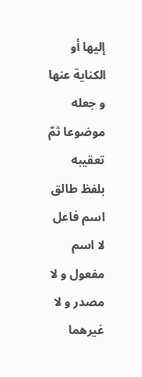إليها أو الكناية عنها و جعله موضوعا ثمّ تعقيبه بلفظ طالق اسم فاعل لا اسم مفعول و لا مصدر و لا غيرهما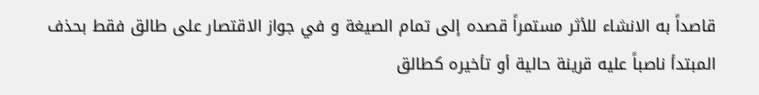قاصداً به الانشاء للأثر مستمراً قصده إلى تمام الصيغة و في جواز الاقتصار على طالق فقط بحذف المبتدأ ناصباً عليه قرينة حالية أو تأخيره كطالق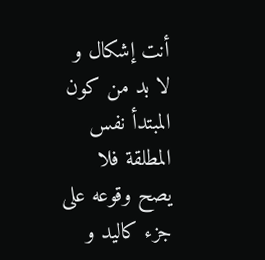أنت إشكال و لا بد من كون المبتدأ نفس المطلقة فلا يصح وقوعه على جزء كاليد و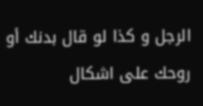الرجل و كذا لو قال بدنك أو روحك على اشكال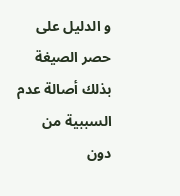و الدليل على حصر الصيغة بذلك أصالة عدم السببية من دون